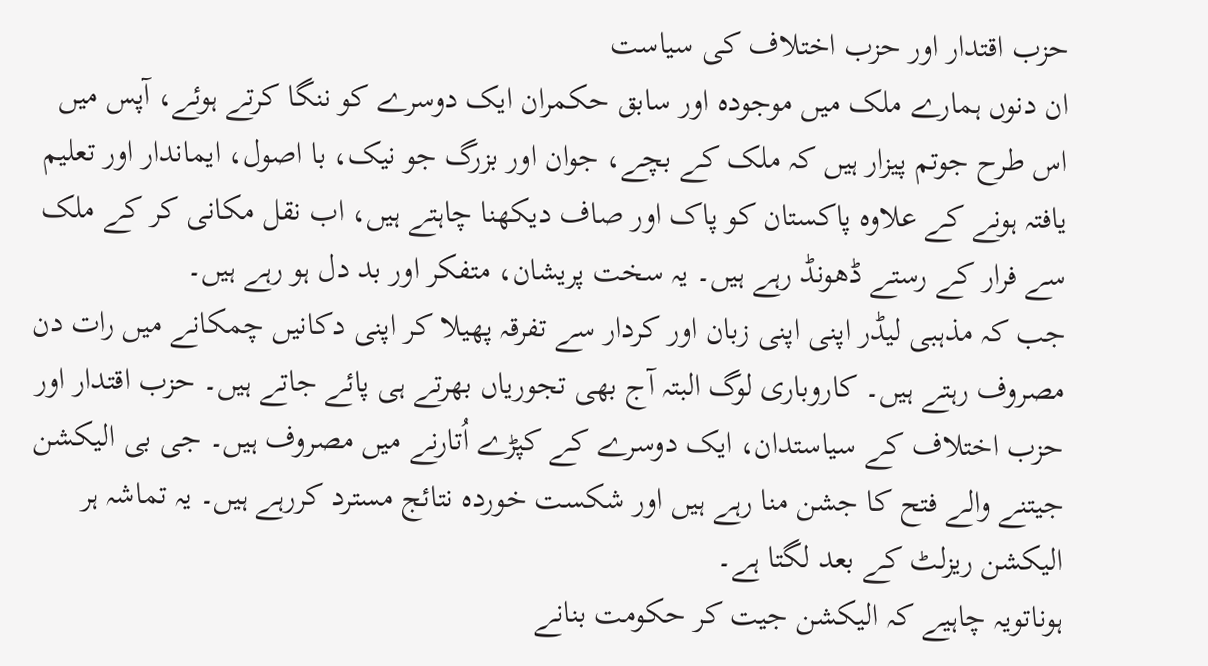حزب اقتدار اور حزب اختلاف کی سیاست
ان دنوں ہمارے ملک میں موجودہ اور سابق حکمران ایک دوسرے کو ننگا کرتے ہوئے، آپس میں اس طرح جوتم پیزار ہیں کہ ملک کے بچے، جوان اور بزرگ جو نیک، با اصول، ایماندار اور تعلیم یافتہ ہونے کے علاوہ پاکستان کو پاک اور صاف دیکھنا چاہتے ہیں، اب نقل مکانی کر کے ملک سے فرار کے رستے ڈھونڈ رہے ہیں۔ یہ سخت پریشان، متفکر اور بد دل ہو رہے ہیں۔
جب کہ مذہبی لیڈر اپنی اپنی زبان اور کردار سے تفرقہ پھیلا کر اپنی دکانیں چمکانے میں رات دن مصروف رہتے ہیں۔ کاروباری لوگ البتہ آج بھی تجوریاں بھرتے ہی پائے جاتے ہیں۔ حزب اقتدار اور حزب اختلاف کے سیاستدان، ایک دوسرے کے کپڑے اُتارنے میں مصروف ہیں۔ جی بی الیکشن جیتنے والے فتح کا جشن منا رہے ہیں اور شکست خوردہ نتائج مسترد کررہے ہیں۔ یہ تماشہ ہر الیکشن ریزلٹ کے بعد لگتا ہے۔
ہوناتویہ چاہیے کہ الیکشن جیت کر حکومت بنانے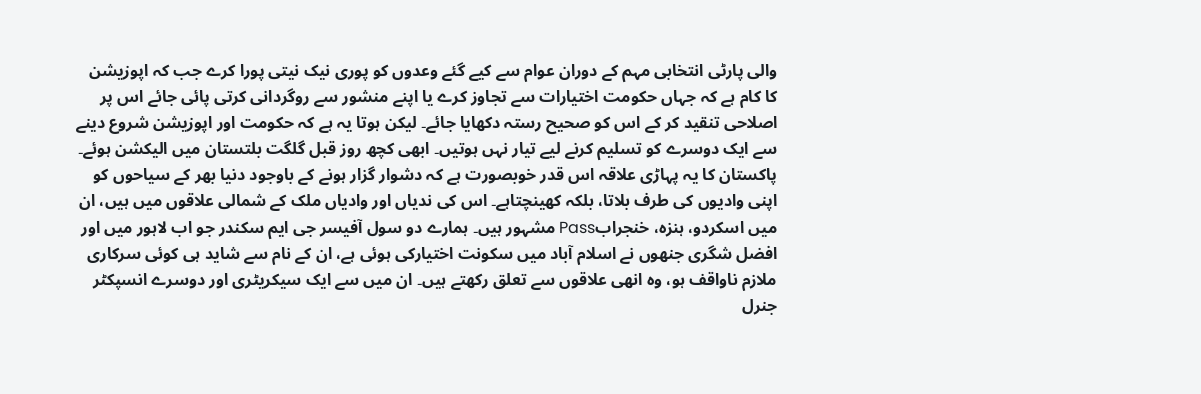والی پارٹی انتخابی مہم کے دوران عوام سے کیے گئے وعدوں کو پوری نیک نیتی پورا کرے جب کہ اپوزیشن کا کام ہے کہ جہاں حکومت اختیارات سے تجاوز کرے یا اپنے منشور سے روگردانی کرتی پائی جائے اس پر اصلاحی تنقید کر کے اس کو صحیح رستہ دکھایا جائے۔ لیکن ہوتا یہ ہے کہ حکومت اور اپوزیشن شروع دینے سے ایک دوسرے کو تسلیم کرنے لیے تیار نہں ہوتیں۔ ابھی کچھ روز قبل گلگت بلتستان میں الیکشن ہوئے۔
پاکستان کا یہ پہاڑی علاقہ اس قدر خوبصورت ہے کہ دشوار گزار ہونے کے باوجود دنیا بھر کے سیاحوں کو اپنی وادیوں کی طرف بلاتا، بلکہ کھینچتاہے۔ اس کی ندیاں اور وادیاں ملک کے شمالی علاقوں میں ہیں، ان میں اسکردو، ہنزہ، خنجرابPass مشہور ہیں۔ ہمارے دو سول آفیسر جی ایم سکندر جو اب لاہور میں اور افضل شگری جنھوں نے اسلام آباد میں سکونت اختیارکی ہوئی ہے، ان کے نام سے شاید ہی کوئی سرکاری ملازم ناواقف ہو، وہ انھی علاقوں سے تعلق رکھتے ہیں۔ ان میں سے ایک سیکریٹری اور دوسرے انسپکٹر جنرل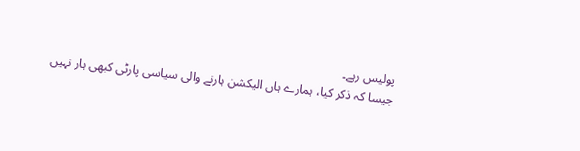پولیس رہے۔
جیسا کہ ذکر کیا، ہمارے ہاں الیکشن ہارنے والی سیاسی پارٹی کبھی ہار نہیں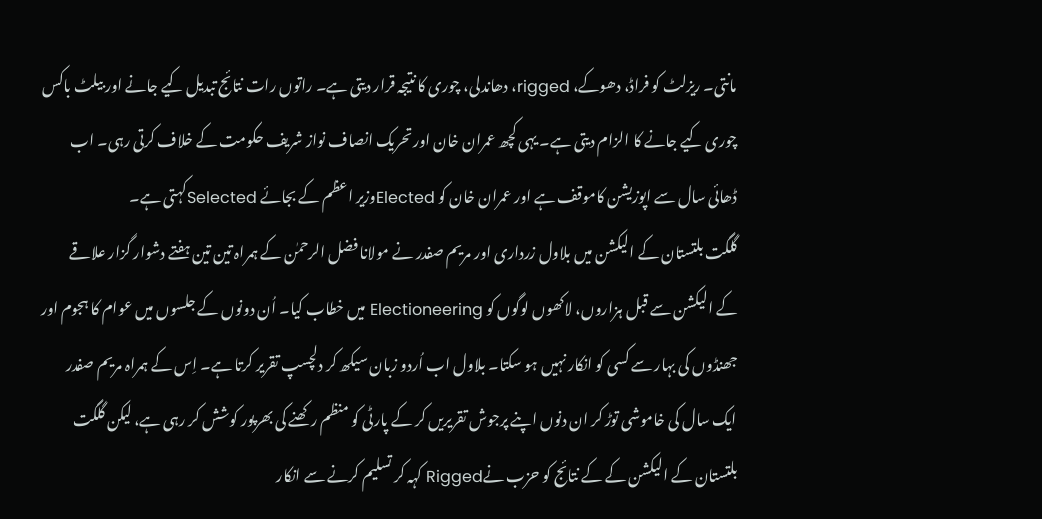مانتی۔ ریزلٹ کو فراڈ، دھوکے، rigged، دھاندلی، چوری کا نتیجہ قرار دیتی ہے۔ راتوں رات نتائج تبدیل کیے جانے اور بیلٹ باکس چوری کیے جانے کا الزام دیتی ہے۔ یہی کچھ عمران خان اور تحریک انصاف نواز شریف حکومت کے خلاف کرتی رہی۔ اب ڈھائی سال سے اپوزیشن کاموقف ہے اور عمران خان کو Electedوزیر اعظم کے بجائے Selectedکہتی ہے۔
گلگت بلتستان کے الیکشن میں بلاول زرداری اور مریم صفدر نے مولانا فضل الرحمٰن کے ہمراہ تین تین ہفتے دشوار گزار علاقے کے الیکشن سے قبل ہزاروں، لاکھوں لوگوں کو Electioneering میں خطاب کیا۔ اُن دونوں کے جلسوں میں عوام کا ہجوم اور جھنڈوں کی بہار سے کسی کو انکار نہیں ہو سکتا۔ بلاول اب اُردو زبان سیکھ کر دلچسپ تقریر کرتا ہے۔ اِس کے ہمراہ مریم صفدر ایک سال کی خاموشی توڑ کر ان دنوں اپنے پرجوش تقریریں کر کے پارٹی کو منظم رکھنے کی بھرپور کوشش کر رہی ہے، لیکن گلگت بلتستان کے الیکشن کے کے نتائج کو حزب نےRigged کہہ کر تسلیم کرنے سے انکار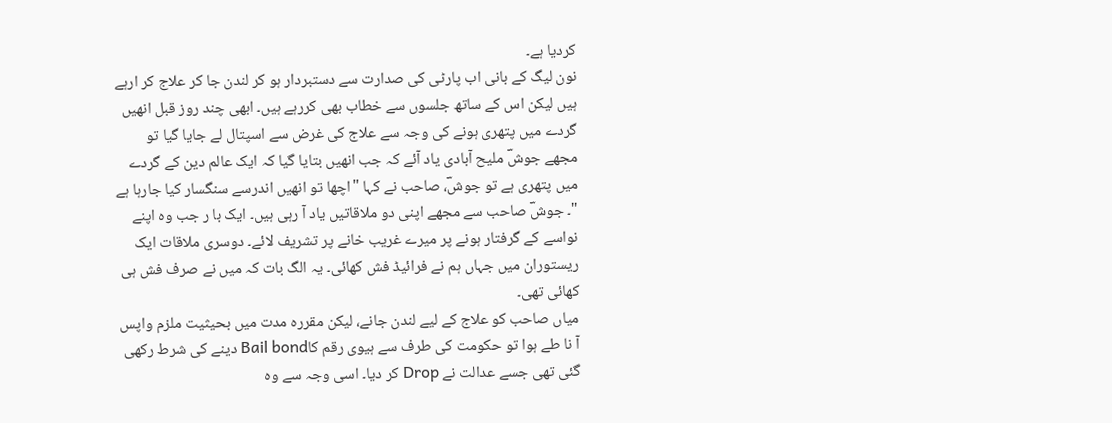کردیا ہے۔
نون لیگ کے بانی اب پارٹی کی صدارت سے دستبردار ہو کر لندن جا کر علاج کر ارہے ہیں لیکن اس کے ساتھ جلسوں سے خطاب بھی کررہے ہیں۔ ابھی چند روز قبل انھیں گردے میں پتھری ہونے کی وجہ سے علاج کی غرض سے اسپتال لے جایا گیا تو مجھے جوشؔ ملیح آبادی یاد آئے کہ جب انھیں بتایا گیا کہ ایک عالم دین کے گردے میں پتھری ہے تو جوشؔ، صاحب نے کہا "اچھا تو انھیں اندرسے سنگسار کیا جارہا ہے "۔ جوشؔ صاحب سے مجھے اپنی دو ملاقاتیں یاد آ رہی ہیں۔ ایک با ر جب وہ اپنے نواسے کے گرفتار ہونے پر میرے غریب خانے پر تشریف لائے۔ دوسری ملاقات ایک ریستوران میں جہاں ہم نے فرائیڈ فش کھائی۔ یہ الگ بات کہ میں نے صرف فش ہی کھائی تھی۔
میاں صاحب کو علاج کے لیے لندن جانے، لیکن مقررہ مدت میں بحیثیت ملزم واپس آ نا طے ہوا تو حکومت کی طرف سے ہیوی رقم کاBail bond دینے کی شرط رکھی گئی تھی جسے عدالت نے Drop کر دیا۔ اسی وجہ سے وہ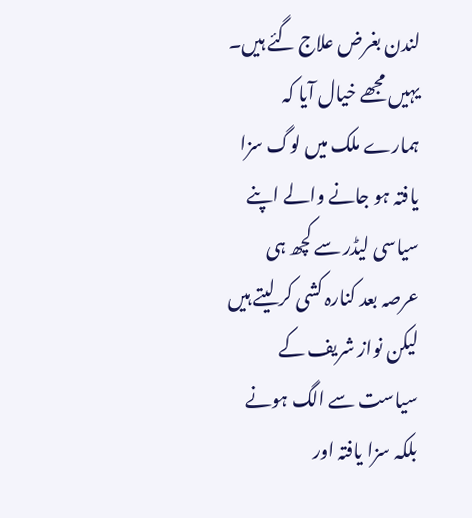لندن بغرض علاج گئے ہیں۔ یہیں مجھے خیال آیا کہ ہمارے ملک میں لوگ سزا یافتہ ہو جانے والے اپنے سیاسی لیڈر سے کچھ ہی عرصہ بعد کنارہ کشی کر لیتے ہیں لیکن نواز شریف کے سیاست سے الگ ہونے بلکہ سزا یافتہ اور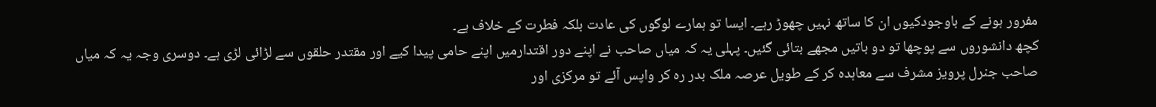مفرور ہونے کے باوجودکیوں ان کا ساتھ نہیں چھوڑ رہے۔ ایسا تو ہمارے لوگوں کی عادت بلکہ فطرت کے خلاف ہے۔
کچھ دانشوروں سے پوچھا تو دو باتیں مجھے بتائی گئیں۔ پہلی یہ کہ میاں صاحب نے اپنے دور اقتدارمیں اپنے حامی پیدا کیے اور مقتدر حلقوں سے لڑائی لڑی ہے۔ دوسری وجہ یہ کہ میاں صاحب جنرل پرویز مشرف سے معاہدہ کر کے طویل عرصہ ملک بدر رہ کر واپس آئے تو مرکزی اور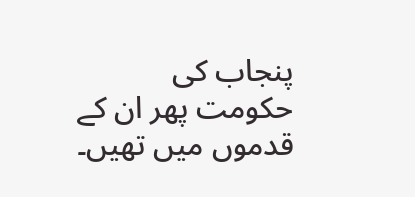پنجاب کی حکومت پھر ان کے قدموں میں تھیں۔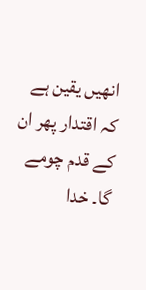انھیں یقین ہے کہ اقتدار پھر ان کے قدم چومے گا۔ خدا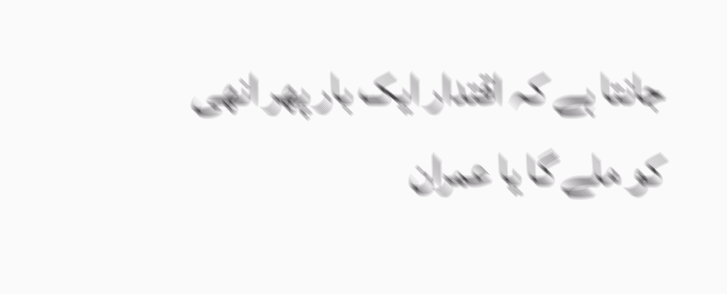جانتا ہے کہ اقتدار ایک بار پھر انھی کو ملے گا یا عمران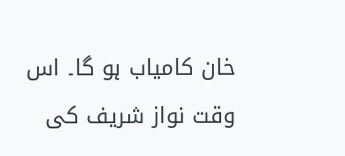خان کامیاب ہو گا۔ اس وقت نواز شریف کی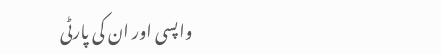واپسی اور ان کی پارٹی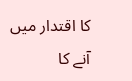کا اقتدار میں آنے کا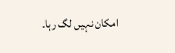امکان نہیں لگ رہا۔